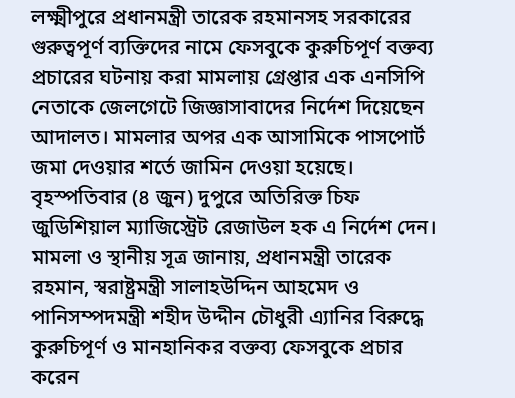লক্ষ্মীপুরে প্রধানমন্ত্রী তারেক রহমানসহ সরকারের গুরুত্বপূর্ণ ব্যক্তিদের নামে ফেসবুকে কুরুচিপূর্ণ বক্তব্য প্রচারের ঘটনায় করা মামলায় গ্রেপ্তার এক এনসিপি নেতাকে জেলগেটে জিজ্ঞাসাবাদের নির্দেশ দিয়েছেন আদালত। মামলার অপর এক আসামিকে পাসপোর্ট জমা দেওয়ার শর্তে জামিন দেওয়া হয়েছে।
বৃহস্পতিবার (৪ জুন) দুপুরে অতিরিক্ত চিফ জুডিশিয়াল ম্যাজিস্ট্রেট রেজাউল হক এ নির্দেশ দেন।
মামলা ও স্থানীয় সূত্র জানায়, প্রধানমন্ত্রী তারেক রহমান, স্বরাষ্ট্রমন্ত্রী সালাহউদ্দিন আহমেদ ও পানিসম্পদমন্ত্রী শহীদ উদ্দীন চৌধুরী এ্যানির বিরুদ্ধে কুরুচিপূর্ণ ও মানহানিকর বক্তব্য ফেসবুকে প্রচার করেন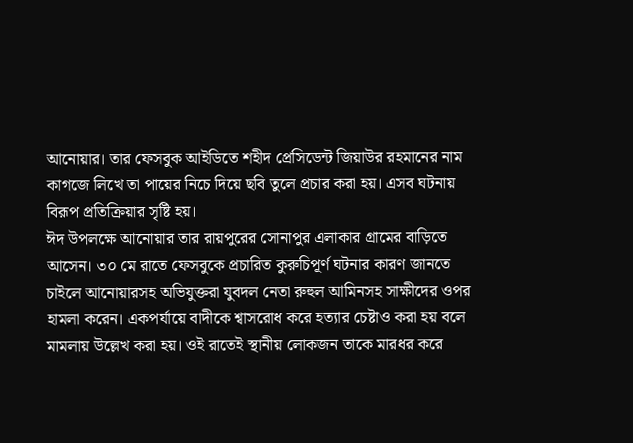আনোয়ার। তার ফেসবুক আইডিতে শহীদ প্রেসিডেন্ট জিয়াউর রহমানের নাম কাগজে লিখে তা পায়ের নিচে দিয়ে ছবি তুলে প্রচার করা হয়। এসব ঘটনায় বিরূপ প্রতিক্রিয়ার সৃষ্টি হয়।
ঈদ উপলক্ষে আনোয়ার তার রায়পুরের সোনাপুর এলাকার গ্রামের বাড়িতে আসেন। ৩০ মে রাতে ফেসবুকে প্রচারিত কুরুচিপূর্ণ ঘটনার কারণ জানতে চাইলে আনোয়ারসহ অভিযুক্তরা যুবদল নেতা রুহুল আমিনসহ সাক্ষীদের ওপর হামলা করেন। একপর্যায়ে বাদীকে শ্বাসরোধ করে হত্যার চেষ্টাও করা হয় বলে মামলায় উল্লেখ করা হয়। ওই রাতেই স্থানীয় লোকজন তাকে মারধর করে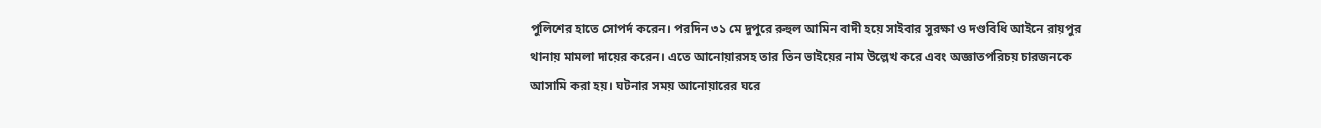পুলিশের হাতে সোপর্দ করেন। পরদিন ৩১ মে দুপুরে রুহুল আমিন বাদী হয়ে সাইবার সুরক্ষা ও দণ্ডবিধি আইনে রায়পুর থানায় মামলা দায়ের করেন। এতে আনোয়ারসহ তার তিন ভাইয়ের নাম উল্লেখ করে এবং অজ্ঞাতপরিচয় চারজনকে আসামি করা হয়। ঘটনার সময় আনোয়ারের ঘরে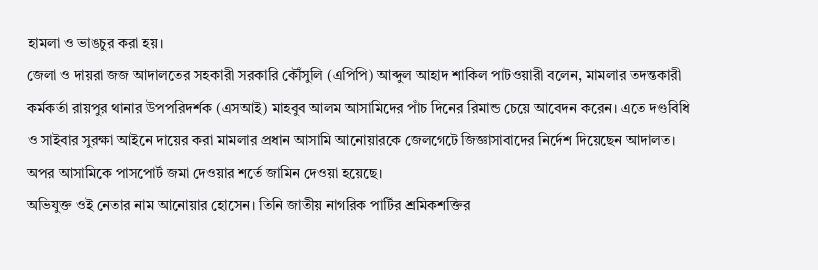হামলা ও ভাঙচুর করা হয়।
জেলা ও দায়রা জজ আদালতের সহকারী সরকারি কৌঁসুলি (এপিপি) আব্দুল আহাদ শাকিল পাটওয়ারী বলেন, মামলার তদন্তকারী কর্মকর্তা রায়পুর থানার উপপরিদর্শক (এসআই) মাহবুব আলম আসামিদের পাঁচ দিনের রিমান্ড চেয়ে আবেদন করেন। এতে দণ্ডবিধি ও সাইবার সুরক্ষা আইনে দায়ের করা মামলার প্রধান আসামি আনোয়ারকে জেলগেটে জিজ্ঞাসাবাদের নির্দেশ দিয়েছেন আদালত। অপর আসামিকে পাসপোর্ট জমা দেওয়ার শর্তে জামিন দেওয়া হয়েছে।
অভিযুক্ত ওই নেতার নাম আনোয়ার হোসেন। তিনি জাতীয় নাগরিক পার্টির শ্রমিকশক্তির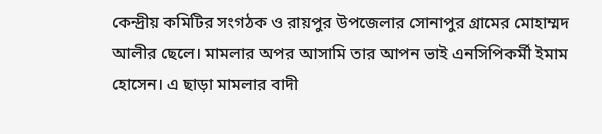কেন্দ্রীয় কমিটির সংগঠক ও রায়পুর উপজেলার সোনাপুর গ্রামের মোহাম্মদ আলীর ছেলে। মামলার অপর আসামি তার আপন ভাই এনসিপিকর্মী ইমাম হোসেন। এ ছাড়া মামলার বাদী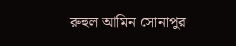রুহুল আমিন সোনাপুর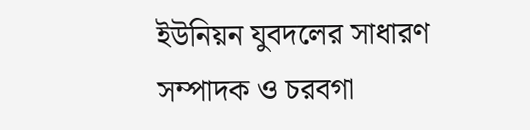ইউনিয়ন যুবদলের সাধারণ সম্পাদক ও চরবগা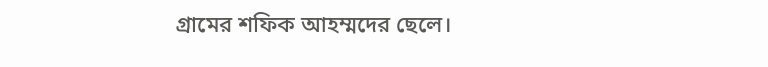গ্রামের শফিক আহম্মদের ছেলে।